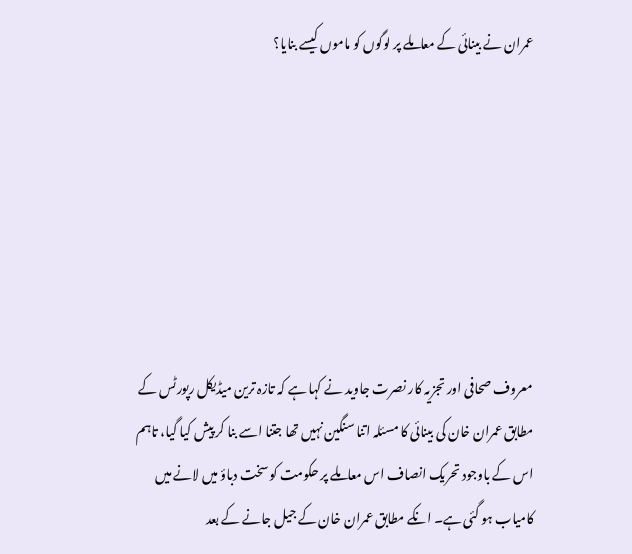عمران نے بینائی کے معاملے پر لوگوں کو ماموں کیسے بنایا؟







معروف صحافی اور تجزیہ کار نصرت جاوید نے کہا ہے کہ تازہ ترین میڈیکل رپورٹس کے مطابق عمران خان کی بینائی کا مسئلہ اتنا سنگین نہیں تھا جتنا اسے بنا کر پیش کیا گیا، تاہم اس کے باوجود تحریک انصاف اس معاملے پر حکومت کو سخت دباؤ میں لانے میں کامیاب ہو گئی ہے۔ انکے مطابق عمران خان کے جیل جانے کے بعد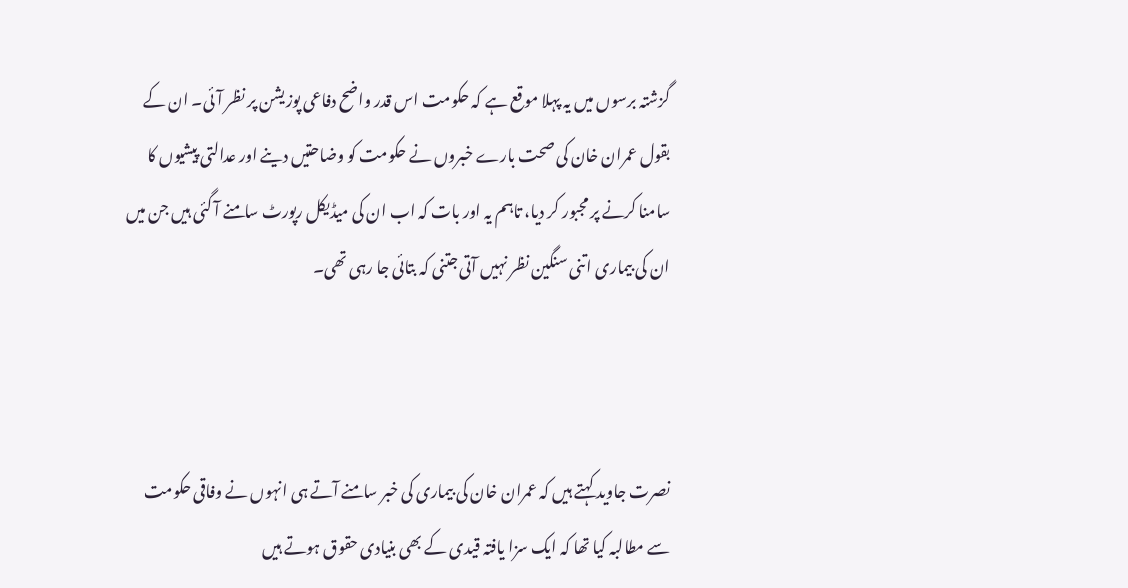گزشتہ برسوں میں یہ پہلا موقع ہے کہ حکومت اس قدر واضح دفاعی پوزیشن پر نظر آئی۔ ان کے بقول عمران خان کی صحت بارے خبروں نے حکومت کو وضاحتیں دینے اور عدالتی پیشیوں کا سامنا کرنے پر مجبور کر دیا، تاہم یہ اور بات کہ اب ان کی میڈیکل رپورٹ سامنے آ گئی ہیں جن میں ان کی بیماری اتنی سنگین نظر نہیں آتی جتنی کہ بتائی جا رہی تھی۔



نصرت جاوید کہتے ہیں کہ عمران خان کی بیماری کی خبر سامنے آتے ہی انہوں نے وفاقی حکومت سے مطالبہ کیا تھا کہ ایک سزا یافتہ قیدی کے بھی بنیادی حقوق ہوتے ہیں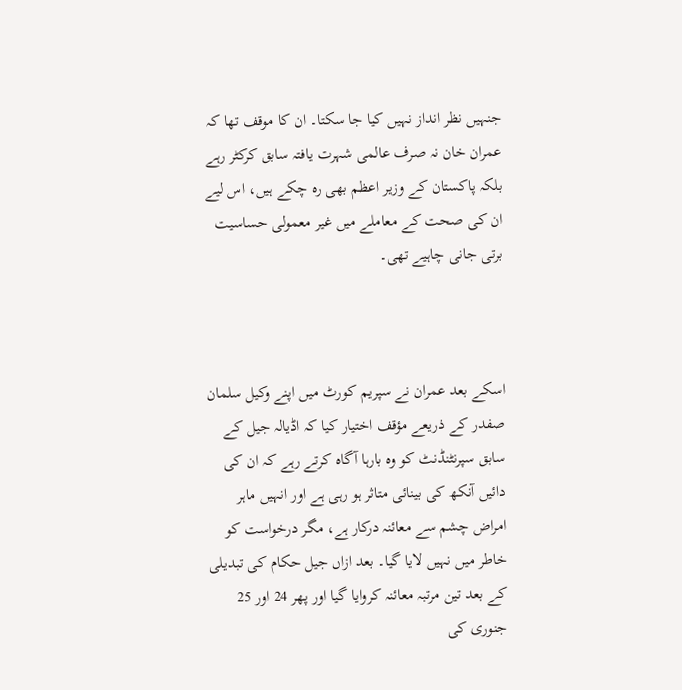جنہیں نظر انداز نہیں کیا جا سکتا۔ ان کا موقف تھا کہ عمران خان نہ صرف عالمی شہرت یافتہ سابق کرکٹر رہے بلکہ پاکستان کے وزیر اعظم بھی رہ چکے ہیں، اس لیے ان کی صحت کے معاملے میں غیر معمولی حساسیت برتی جانی چاہیے تھی۔



اسکے بعد عمران نے سپریم کورٹ میں اپنے وکیل سلمان صفدر کے ذریعے مؤقف اختیار کیا کہ اڈیالہ جیل کے سابق سپرنٹنڈنٹ کو وہ بارہا آگاہ کرتے رہے کہ ان کی دائیں آنکھ کی بینائی متاثر ہو رہی ہے اور انہیں ماہر امراض چشم سے معائنہ درکار ہے، مگر درخواست کو خاطر میں نہیں لایا گیا۔ بعد ازاں جیل حکام کی تبدیلی کے بعد تین مرتبہ معائنہ کروایا گیا اور پھر 24 اور 25 جنوری کی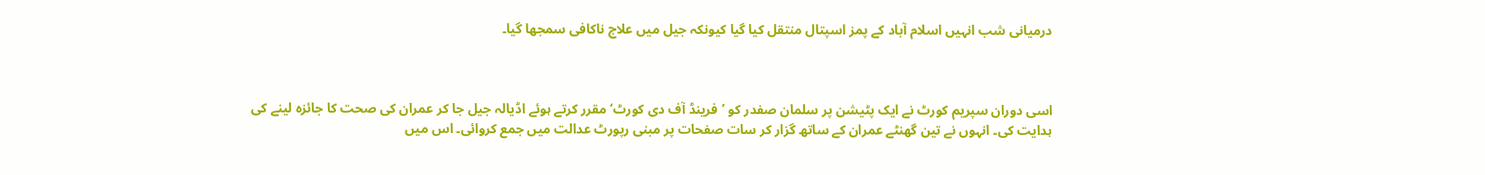درمیانی شب انہیں اسلام آباد کے پمز اسپتال منتقل کیا گیا کیونکہ جیل میں علاج ناکافی سمجھا گیا۔



اسی دوران سپریم کورٹ نے ایک پٹیشن پر سلمان صفدر کو ’فرینڈ آف دی کورٹ‘ مقرر کرتے ہوئے اڈیالہ جیل جا کر عمران کی صحت کا جائزہ لینے کی ہدایت کی۔ انہوں نے تین گھنٹے عمران کے ساتھ گزار کر سات صفحات پر مبنی رپورٹ عدالت میں جمع کروائی۔ اس میں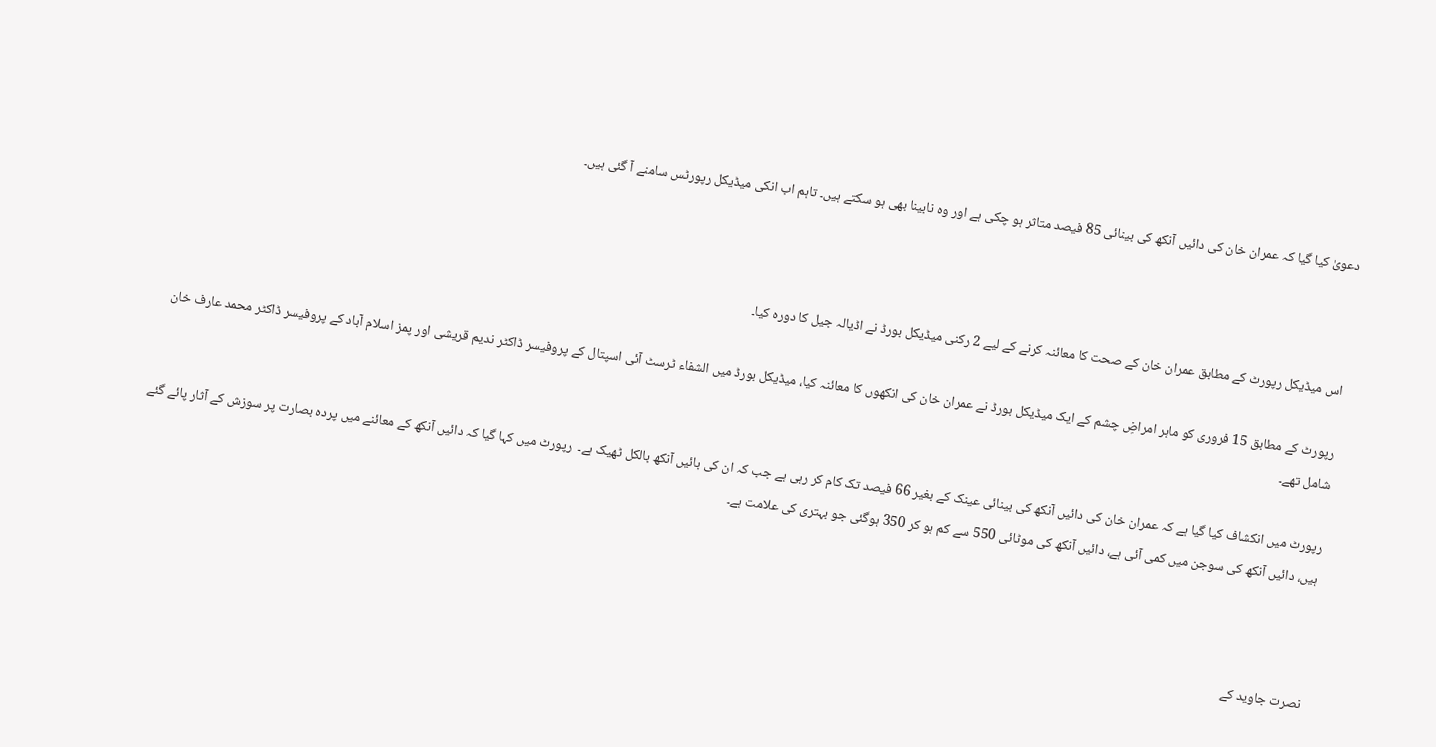دعویٰ کیا گیا کہ عمران خان کی دائیں آنکھ کی بینائی 85 فیصد متاثر ہو چکی ہے اور وہ نابینا بھی ہو سکتے ہیں۔ تاہم اب انکی میڈیکل رپورٹس سامنے آ گئی ہیں۔



اس میڈیکل رپورٹ کے مطابق عمران خان کے صحت کا معائنہ کرنے کے لیے 2 رکنی میڈیکل بورڈ نے اڈیالہ جیل کا دورہ کیا۔

رپورٹ کے مطابق 15 فروری کو ماہر امراضِ چشم کے ایک میڈیکل بورڈ نے عمران خان کی انکھوں کا معائنہ کیا، میڈیکل بورڈ میں الشفاء ٹرسٹ آئی اسپتال کے پروفیسر ڈاکٹر ندیم قریشی اور پمز اسلام آباد کے پروفیسر ڈاکٹر محمد عارف خان شامل تھے۔

رپورٹ میں انکشاف کیا گیا ہے کہ عمران خان کی دائیں آنکھ کی بینائی عینک کے بغیر 66 فیصد تک کام کر رہی ہے جب کہ ان کی بائیں آنکھ بالکل ٹھیک ہے۔  رپورٹ میں کہا گیا کہ دائیں آنکھ کے معائنے میں پردہ بصارت پر سوزش کے آثار پائے گئے ہیں، دائیں آنکھ کی سوجن میں کمی آئی ہے، دائیں آنکھ کی موٹائی 550 سے کم ہو کر 350 ہوگئی جو بہتری کی علامت ہے۔



نصرت جاوید کے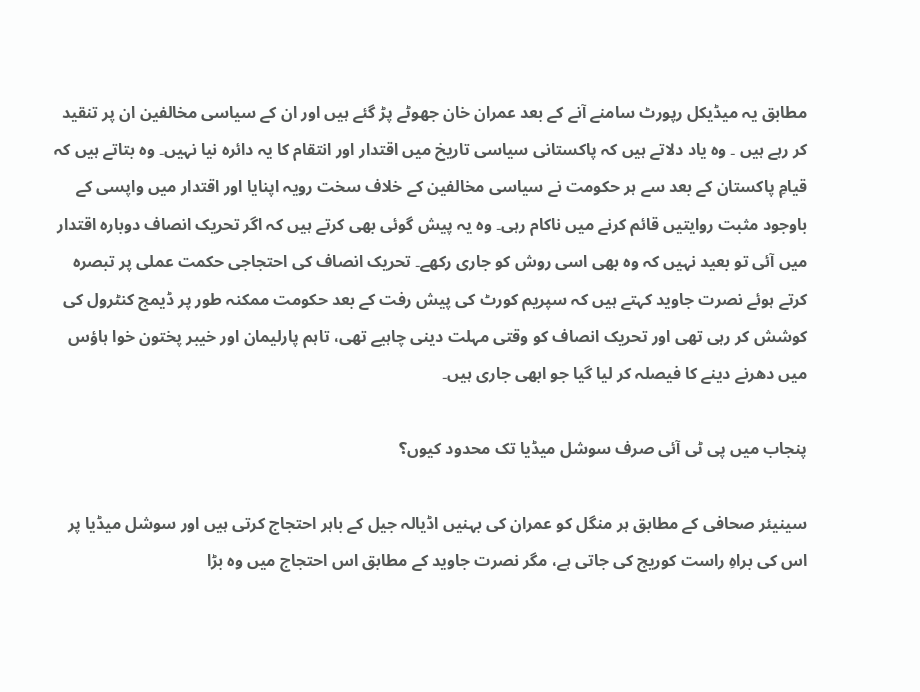مطابق یہ میڈیکل رپورٹ سامنے آنے کے بعد عمران خان جھوٹے پڑ گئے ہیں اور ان کے سیاسی مخالفین ان پر تنقید کر رہے ہیں ۔ وہ یاد دلاتے ہیں کہ پاکستانی سیاسی تاریخ میں اقتدار اور انتقام کا یہ دائرہ نیا نہیں۔ وہ بتاتے ہیں کہ قیامِ پاکستان کے بعد سے ہر حکومت نے سیاسی مخالفین کے خلاف سخت رویہ اپنایا اور اقتدار میں واپسی کے باوجود مثبت روایتیں قائم کرنے میں ناکام رہی۔ وہ یہ پیش گوئی بھی کرتے ہیں کہ اگر تحریک انصاف دوبارہ اقتدار میں آئی تو بعید نہیں کہ وہ بھی اسی روش کو جاری رکھے۔ تحریک انصاف کی احتجاجی حکمت عملی پر تبصرہ کرتے ہوئے نصرت جاوید کہتے ہیں کہ سپریم کورٹ کی پیش رفت کے بعد حکومت ممکنہ طور پر ڈیمج کنٹرول کی کوشش کر رہی تھی اور تحریک انصاف کو وقتی مہلت دینی چاہیے تھی، تاہم پارلیمان اور خیبر پختون خوا ہاؤس میں دھرنے دینے کا فیصلہ کر لیا گیا جو ابھی جاری ہیں۔

پنجاب میں پی ٹی آئی صرف سوشل میڈیا تک محدود کیوں؟

سینیئر صحافی کے مطابق ہر منگل کو عمران کی بہنیں اڈیالہ جیل کے باہر احتجاج کرتی ہیں اور سوشل میڈیا پر اس کی براہِ راست کوریج کی جاتی ہے، مگر نصرت جاوید کے مطابق اس احتجاج میں وہ بڑا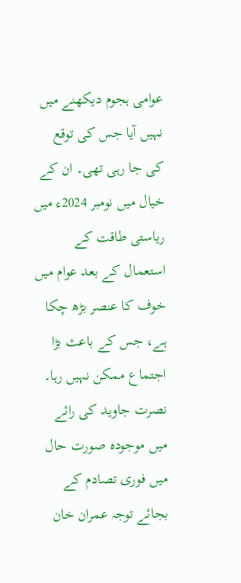عوامی ہجوم دیکھنے میں نہیں آیا جس کی توقع کی جا رہی تھی۔ ان کے خیال میں نومبر 2024ء میں ریاستی طاقت کے استعمال کے بعد عوام میں خوف کا عنصر بڑھ چکا ہے، جس کے باعث بڑا اجتماع ممکن نہیں رہا۔ نصرت جاوید کی رائے میں موجودہ صورت حال میں فوری تصادم کے بجائے توجہ عمران خان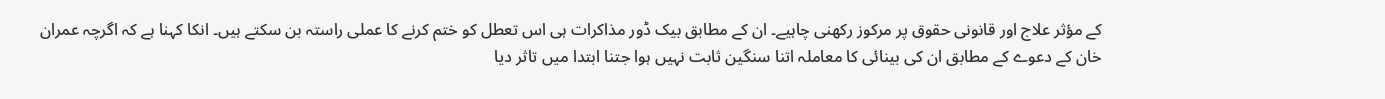کے مؤثر علاج اور قانونی حقوق پر مرکوز رکھنی چاہیے۔ ان کے مطابق بیک ڈور مذاکرات ہی اس تعطل کو ختم کرنے کا عملی راستہ بن سکتے ہیں۔ انکا کہنا ہے کہ اگرچہ عمران خان کے دعوے کے مطابق ان کی بینائی کا معاملہ اتنا سنگین ثابت نہیں ہوا جتنا ابتدا میں تاثر دیا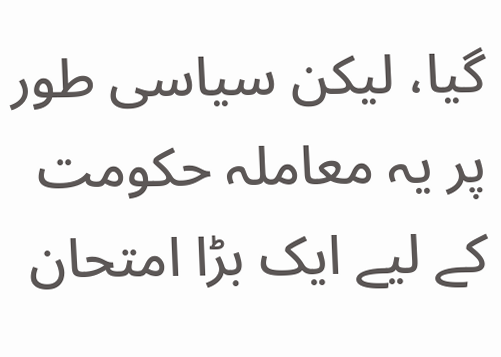گیا، لیکن سیاسی طور پر یہ معاملہ حکومت کے لیے ایک بڑا امتحان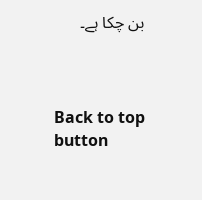بن چکا ہے۔



Back to top button